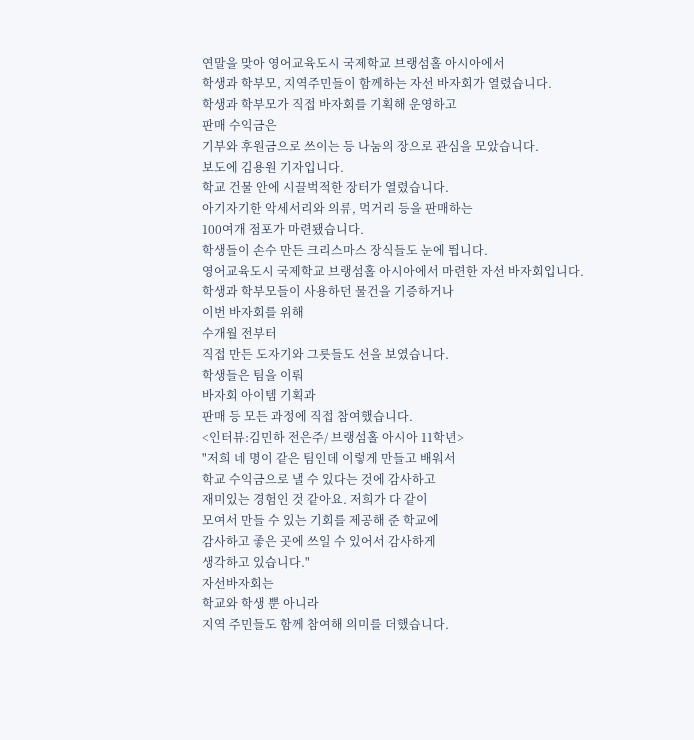연말을 맞아 영어교육도시 국제학교 브랭섬홀 아시아에서
학생과 학부모, 지역주민들이 함께하는 자선 바자회가 열렸습니다.
학생과 학부모가 직접 바자회를 기획해 운영하고
판매 수익금은
기부와 후원금으로 쓰이는 등 나눔의 장으로 관심을 모았습니다.
보도에 김용원 기자입니다.
학교 건물 안에 시끌벅적한 장터가 열렸습니다.
아기자기한 악세서리와 의류, 먹거리 등을 판매하는
100여개 점포가 마련됐습니다.
학생들이 손수 만든 크리스마스 장식들도 눈에 띕니다.
영어교육도시 국제학교 브랭섬홀 아시아에서 마련한 자선 바자회입니다.
학생과 학부모들이 사용하던 물건을 기증하거나
이번 바자회를 위해
수개월 전부터
직접 만든 도자기와 그릇들도 선을 보였습니다.
학생들은 팀을 이뤄
바자회 아이템 기획과
판매 등 모든 과정에 직접 참여했습니다.
<인터뷰:김민하 전은주/ 브랭섬홀 아시아 11학년>
"저희 네 명이 같은 팀인데 이렇게 만들고 배워서
학교 수익금으로 낼 수 있다는 것에 감사하고
재미있는 경험인 것 같아요. 저희가 다 같이
모여서 만들 수 있는 기회를 제공해 준 학교에
감사하고 좋은 곳에 쓰일 수 있어서 감사하게
생각하고 있습니다."
자선바자회는
학교와 학생 뿐 아니라
지역 주민들도 함께 참여해 의미를 더했습니다.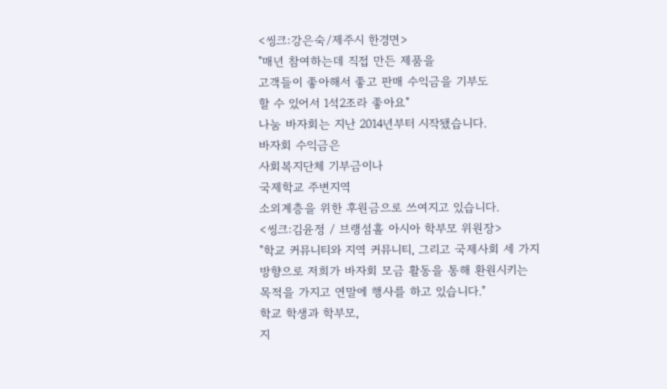<씽크:강은숙/제주시 한경면>
"매년 참여하는데 직접 만든 제품을
고객들이 좋아해서 좋고 판매 수익금을 기부도
할 수 있어서 1석2조라 좋아요"
나눔 바자회는 지난 2014년부터 시작됐습니다.
바자회 수익금은
사회복지단체 기부금이나
국제학교 주변지역
소외계층을 위한 후원금으로 쓰여지고 있습니다.
<씽크:김윤정 / 브랭섬홀 아시아 학부모 위원장>
"학교 커뮤니티와 지역 커뮤니티, 그리고 국제사회 세 가지
방향으로 저희가 바자회 모금 활동을 통해 환원시키는
목적을 가지고 연말에 행사를 하고 있습니다."
학교 학생과 학부모,
지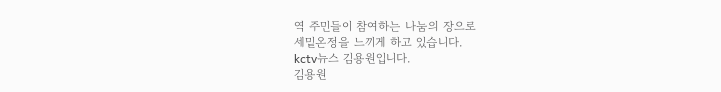역 주민들이 참여하는 나눔의 장으로
세밑온정을 느끼게 하고 있습니다.
kctv뉴스 김용원입니다.
김용원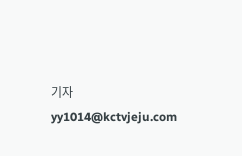기자
yy1014@kctvjeju.com